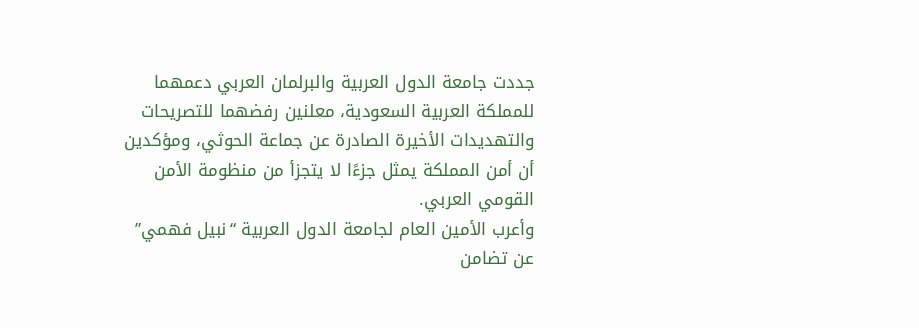جددت جامعة الدول العربية والبرلمان العربي دعمهما للمملكة العربية السعودية، معلنين رفضهما للتصريحات والتهديدات الأخيرة الصادرة عن جماعة الحوثي، ومؤكدين أن أمن المملكة يمثل جزءًا لا يتجزأ من منظومة الأمن القومي العربي.
وأعرب الأمين العام لجامعة الدول العربية “نبيل فهمي” عن تضامن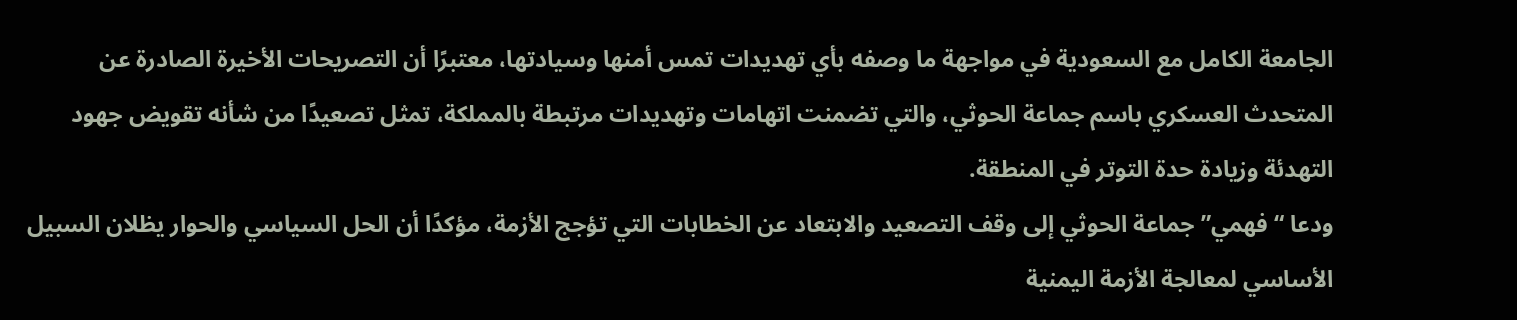الجامعة الكامل مع السعودية في مواجهة ما وصفه بأي تهديدات تمس أمنها وسيادتها، معتبرًا أن التصريحات الأخيرة الصادرة عن المتحدث العسكري باسم جماعة الحوثي، والتي تضمنت اتهامات وتهديدات مرتبطة بالمملكة، تمثل تصعيدًا من شأنه تقويض جهود التهدئة وزيادة حدة التوتر في المنطقة.
ودعا “فهمي” جماعة الحوثي إلى وقف التصعيد والابتعاد عن الخطابات التي تؤجج الأزمة، مؤكدًا أن الحل السياسي والحوار يظلان السبيل الأساسي لمعالجة الأزمة اليمنية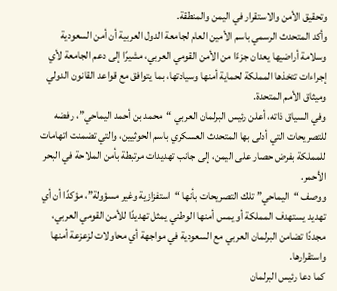وتحقيق الأمن والاستقرار في اليمن والمنطقة.
وأكد المتحدث الرسمي باسم الأمين العام لجامعة الدول العربية أن أمن السعودية وسلامة أراضيها يعدان جزءًا من الأمن القومي العربي، مشيرًا إلى دعم الجامعة لأي إجراءات تتخذها المملكة لحماية أمنها وسيادتها، بما يتوافق مع قواعد القانون الدولي وميثاق الأمم المتحدة.
وفي السياق ذاته، أعلن رئيس البرلمان العربي “محمد بن أحمد اليماحي”، رفضه للتصريحات التي أدلى بها المتحدث العسكري باسم الحوثيين، والتي تضمنت اتهامات للمملكة بفرض حصار على اليمن، إلى جانب تهديدات مرتبطة بأمن الملاحة في البحر الأحمر.
ووصف “اليماحي” تلك التصريحات بأنها “استفزازية وغير مسؤولة”، مؤكدًا أن أي تهديد يستهدف المملكة أو يمس أمنها الوطني يمثل تهديدًا للأمن القومي العربي، مجددًا تضامن البرلمان العربي مع السعودية في مواجهة أي محاولات لزعزعة أمنها واستقرارها.
كما دعا رئيس البرلمان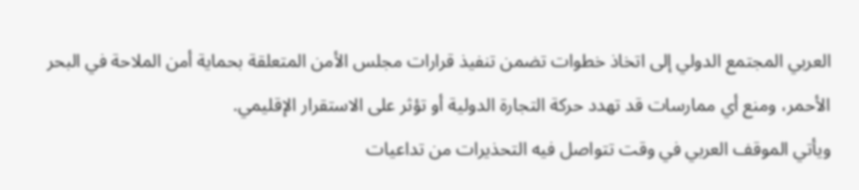العربي المجتمع الدولي إلى اتخاذ خطوات تضمن تنفيذ قرارات مجلس الأمن المتعلقة بحماية أمن الملاحة في البحر الأحمر، ومنع أي ممارسات قد تهدد حركة التجارة الدولية أو تؤثر على الاستقرار الإقليمي.
ويأتي الموقف العربي في وقت تتواصل فيه التحذيرات من تداعيات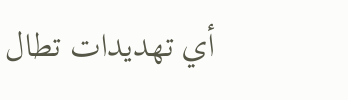أي تهديدات تطال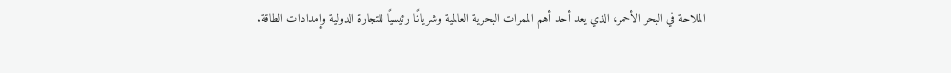الملاحة في البحر الأحمر، الذي يعد أحد أهم الممرات البحرية العالمية وشريانًا رئيسيًا للتجارة الدولية وإمدادات الطاقة.